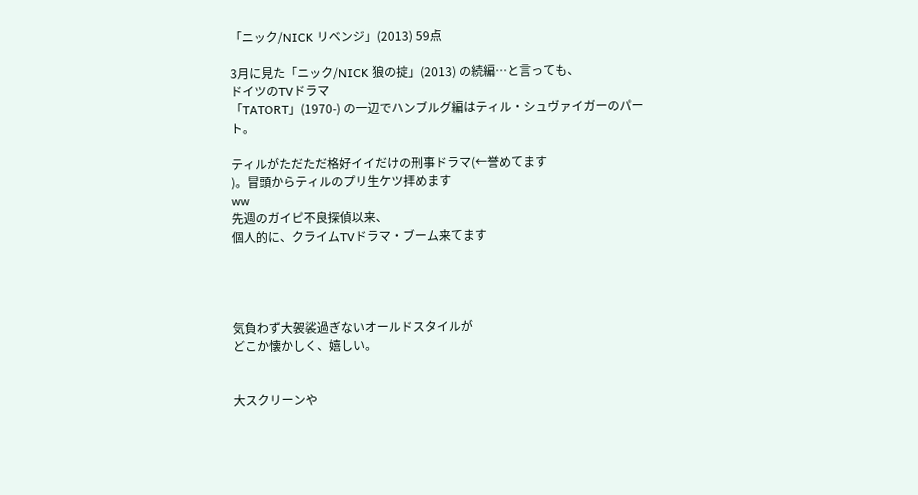「ニック/NICK リベンジ」(2013) 59点

3月に見た「ニック/NICK 狼の掟」(2013) の続編…と言っても、
ドイツのTVドラマ
「TATORT」(1970-) の一辺でハンブルグ編はティル・シュヴァイガーのパート。

ティルがただただ格好イイだけの刑事ドラマ(←誉めてます
)。冒頭からティルのプリ生ケツ拝めます
ww
先週のガイピ不良探偵以来、
個人的に、クライムTVドラマ・ブーム来てます




気負わず大袈裟過ぎないオールドスタイルが
どこか懐かしく、嬉しい。


大スクリーンや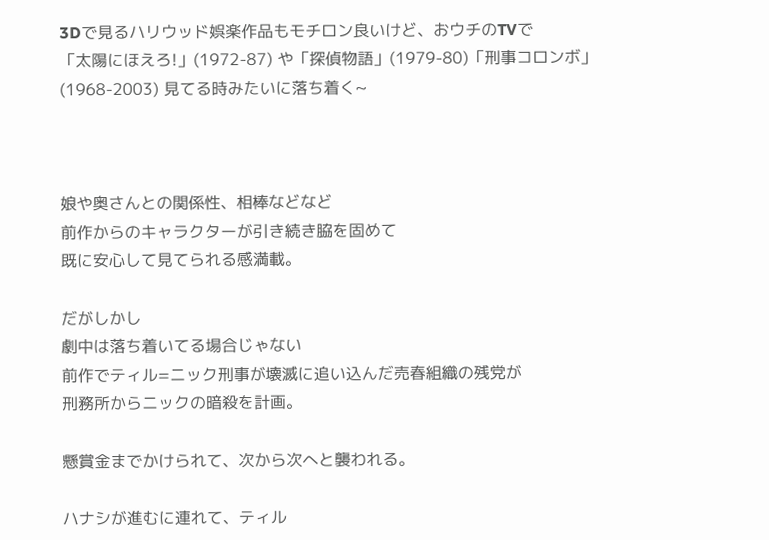3Dで見るハリウッド娯楽作品もモチロン良いけど、おウチのTVで
「太陽にほえろ!」(1972-87) や「探偵物語」(1979-80)「刑事コロンボ」(1968-2003) 見てる時みたいに落ち着く~



娘や奥さんとの関係性、相棒などなど
前作からのキャラクターが引き続き脇を固めて
既に安心して見てられる感満載。

だがしかし
劇中は落ち着いてる場合じゃない
前作でティル=ニック刑事が壊滅に追い込んだ売春組織の残党が
刑務所からニックの暗殺を計画。

懸賞金までかけられて、次から次へと襲われる。

ハナシが進むに連れて、ティル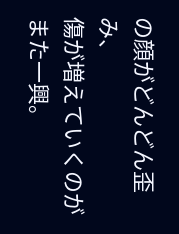の顔がどんどん歪み、
傷が増えていくのがまた一興。